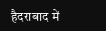हैदराबाद में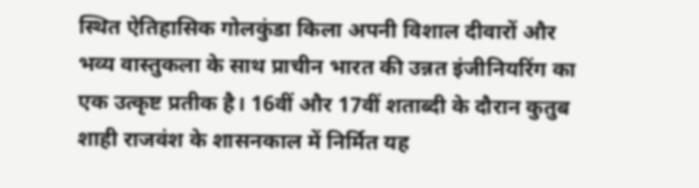स्थित ऐतिहासिक गोलकुंडा किला अपनी विशाल दीवारों और भव्य वास्तुकला के साथ प्राचीन भारत की उन्नत इंजीनियरिंग का एक उत्कृष्ट प्रतीक है। 16वीं और 17वीं शताब्दी के दौरान कुतुब शाही राजवंश के शासनकाल में निर्मित यह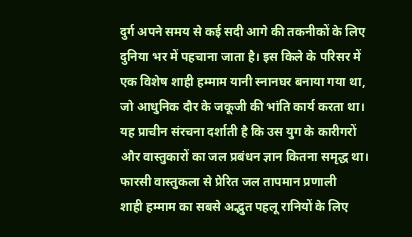दुर्ग अपने समय से कई सदी आगे की तकनीकों के लिए दुनिया भर में पहचाना जाता है। इस किले के परिसर में एक विशेष शाही हम्माम यानी स्नानघर बनाया गया था, जो आधुनिक दौर के जकूजी की भांति कार्य करता था। यह प्राचीन संरचना दर्शाती है कि उस युग के कारीगरों और वास्तुकारों का जल प्रबंधन ज्ञान कितना समृद्ध था।
फारसी वास्तुकला से प्रेरित जल तापमान प्रणाली
शाही हम्माम का सबसे अद्भुत पहलू रानियों के लिए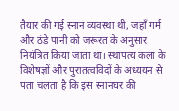तैयार की गई स्नान व्यवस्था थी, जहाँ गर्म और ठंडे पानी को जरूरत के अनुसार नियंत्रित किया जाता था। स्थापत्य कला के विशेषज्ञों और पुरातत्वविदों के अध्ययन से पता चलता है कि इस स्नानघर की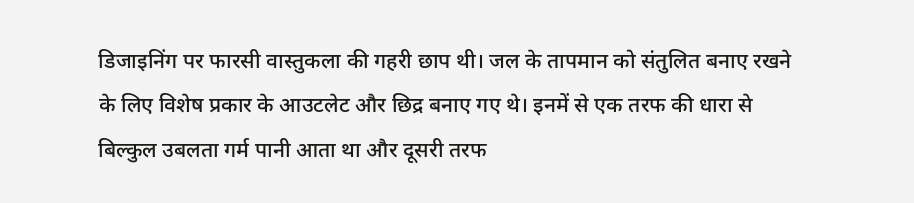डिजाइनिंग पर फारसी वास्तुकला की गहरी छाप थी। जल के तापमान को संतुलित बनाए रखने के लिए विशेष प्रकार के आउटलेट और छिद्र बनाए गए थे। इनमें से एक तरफ की धारा से बिल्कुल उबलता गर्म पानी आता था और दूसरी तरफ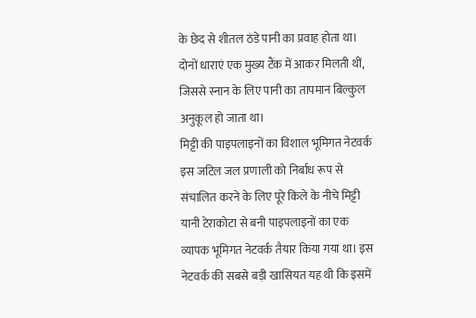के छेद से शीतल ठंडे पानी का प्रवाह होता था। दोनों धाराएं एक मुख्य टैंक में आकर मिलती थीं, जिससे स्नान के लिए पानी का तापमान बिल्कुल अनुकूल हो जाता था।
मिट्टी की पाइपलाइनों का विशाल भूमिगत नेटवर्क
इस जटिल जल प्रणाली को निर्बाध रूप से संचालित करने के लिए पूरे किले के नीचे मिट्टी यानी टेराकोटा से बनी पाइपलाइनों का एक व्यापक भूमिगत नेटवर्क तैयार किया गया था। इस नेटवर्क की सबसे बड़ी खासियत यह थी कि इसमें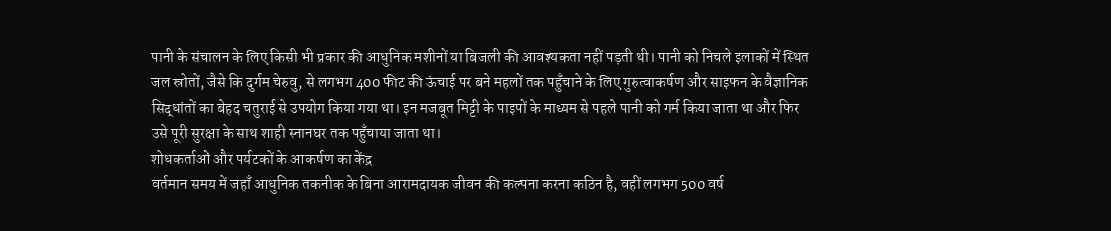पानी के संचालन के लिए किसी भी प्रकार की आधुनिक मशीनों या बिजली की आवश्यकता नहीं पड़ती थी। पानी को निचले इलाकों में स्थित जल स्रोतों, जैसे कि दुर्गम चेरुवु, से लगभग 400 फीट की ऊंचाई पर बने महलों तक पहुँचाने के लिए गुरुत्वाकर्षण और साइफन के वैज्ञानिक सिद्धांतों का बेहद चतुराई से उपयोग किया गया था। इन मजबूत मिट्टी के पाइपों के माध्यम से पहले पानी को गर्म किया जाता था और फिर उसे पूरी सुरक्षा के साथ शाही स्नानघर तक पहुँचाया जाता था।
शोधकर्ताओं और पर्यटकों के आकर्षण का केंद्र
वर्तमान समय में जहाँ आधुनिक तकनीक के बिना आरामदायक जीवन की कल्पना करना कठिन है, वहीं लगभग 500 वर्ष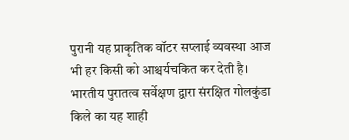पुरानी यह प्राकृतिक वॉटर सप्लाई व्यवस्था आज भी हर किसी को आश्चर्यचकित कर देती है। भारतीय पुरातत्व सर्वेक्षण द्वारा संरक्षित गोलकुंडा किले का यह शाही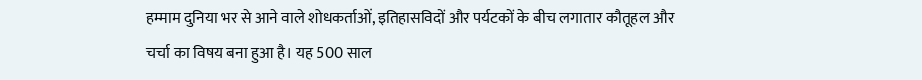हम्माम दुनिया भर से आने वाले शोधकर्ताओं, इतिहासविदों और पर्यटकों के बीच लगातार कौतूहल और चर्चा का विषय बना हुआ है। यह 500 साल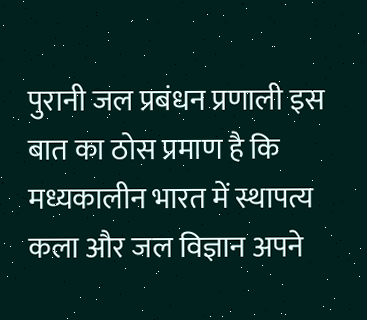पुरानी जल प्रबंधन प्रणाली इस बात का ठोस प्रमाण है कि मध्यकालीन भारत में स्थापत्य कला और जल विज्ञान अपने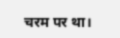चरम पर था।